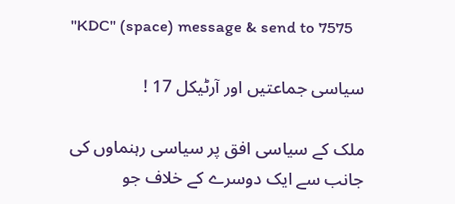"KDC" (space) message & send to 7575

سیاسی جماعتیں اور آرٹیکل 17 !

ملک کے سیاسی افق پر سیاسی رہنماوں کی جانب سے ایک دوسرے کے خلاف جو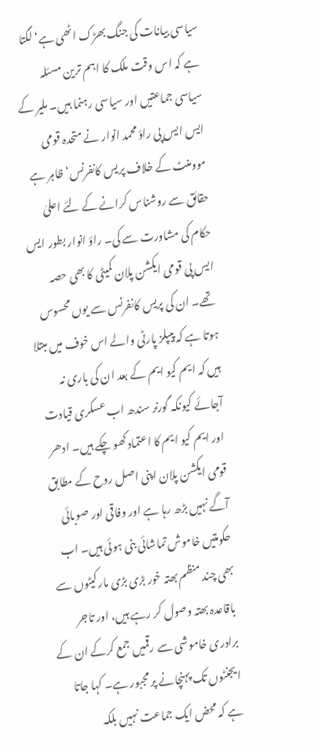سیاسی بیانات کی جنگ بھڑک اٹھی ہے‘ لگتا ہے کہ اس وقت ملک کا اہم ترین مسئلہ سیاسی جماعتیں اور سیاسی رہنما ہیں۔ ملیر کے ایس ایس پی راؤ محمد انوار نے متحدہ قومی موومنٹ کے خلاف پریس کانفرنس‘ ظاہر ہے حقائق سے روشناس کرانے کے لئے اعلیٰ حکام کی مشاورت سے کی۔ راؤ انوار بطور ایس ایس پی قومی ایکشن پلان کمیٹی کا بھی حصہ تھے۔ ان کی پریس کانفرنس سے یوں محسوس ہوتا ہے کہ پیپلز پارٹی والے اس خوف میں مبتلا ہیں کہ ایم کیو ایم کے بعد ان کی باری نہ آجائے کیونکہ گورنر سندھ اب عسکری قیادت اور ایم کیو ایم کا اعتماد کھو چکے ہیں۔ ادھر قومی ایکشن پلان اپنی اصل روح کے مطابق آگے نہیں بڑھ رہا ہے اور وفاقی اور صوبائی حکومتیں خاموش تماشائی بنی ہوئی ہیں۔ اب بھی چند منظم بھتہ خور بڑی بڑی مارکیٹوں سے باقاعدہ بھتہ وصول کر رہے ہیں، اور تاجر برادری خاموشی سے رقمیں جمع کرکے ان کے ایجنٹوں تک پہنچانے پر مجبور ہے۔ کہا جاتا ہے کہ محض ایک جماعت نہیں بلکہ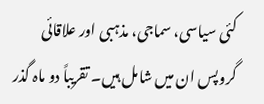کئی سیاسی، سماجی، مذہبی اور علاقائی گروپس ان میں شامل ہیں۔ تقریباً دو ماہ گذر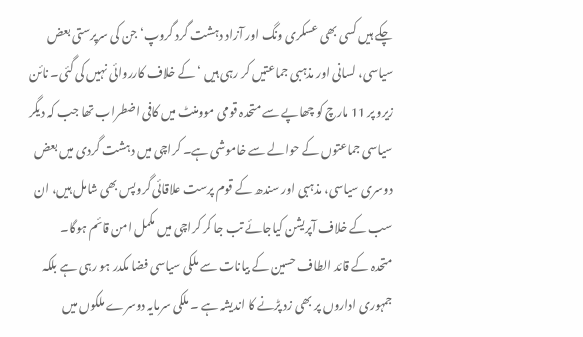چکے ہیں کسی بھی عسکری ونگ اور آزاد دہشت گرد گروپ‘ جن کی سرپرستی بعض سیاسی، لسانی اور مذہبی جماعتیں کر رہی ہیں ‘ کے خلاف کارروائی نہیں کی گئی۔ نائن زیرو پر 11 مارچ کو چھاپے سے متحدہ قومی موومنٹ میں کافی اضطراب تھا جب کہ دیگر سیاسی جماعتوں کے حوالے سے خاموشی ہے۔ کراچی میں دہشت گردی میں بعض دوسری سیاسی، مذہبی اور سندھ کے قوم پرست علاقائی گروپس بھی شامل ہیں، ان سب کے خلاف آپریشن کیاجائے تب جا کر کراچی میں مکمل امن قائم ہوگا۔
متحدہ کے قائد الطاف حسین کے بیانات سے ملکی سیاسی فضا مکدر ہو رہی ہے بلکہ جمہوری اداروں پر بھی زد پڑنے کا اندیشہ ہے ۔ ملکی سرمایہ دوسرے ملکوں میں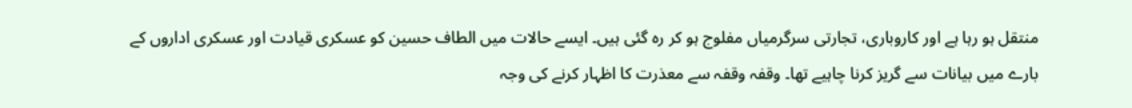منتقل ہو رہا ہے اور کاروباری، تجارتی سرگرمیاں مفلوج ہو کر رہ گئی ہیں۔ ایسے حالات میں الطاف حسین کو عسکری قیادت اور عسکری اداروں کے بارے میں بیانات سے گریز کرنا چاہیے تھا۔ وقفہ وقفہ سے معذرت کا اظہار کرنے کی وجہ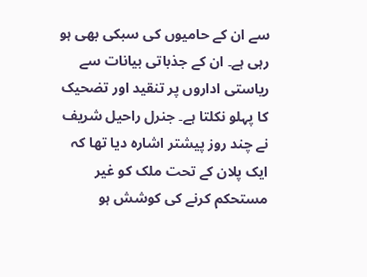سے ان کے حامیوں کی سبکی بھی ہو رہی ہے۔ ان کے جذباتی بیانات سے ریاستی اداروں پر تنقید اور تضحیک کا پہلو نکلتا ہے۔ جنرل راحیل شریف نے چند روز پیشتر اشارہ دیا تھا کہ ایک پلان کے تحت ملک کو غیر مستحکم کرنے کی کوشش ہو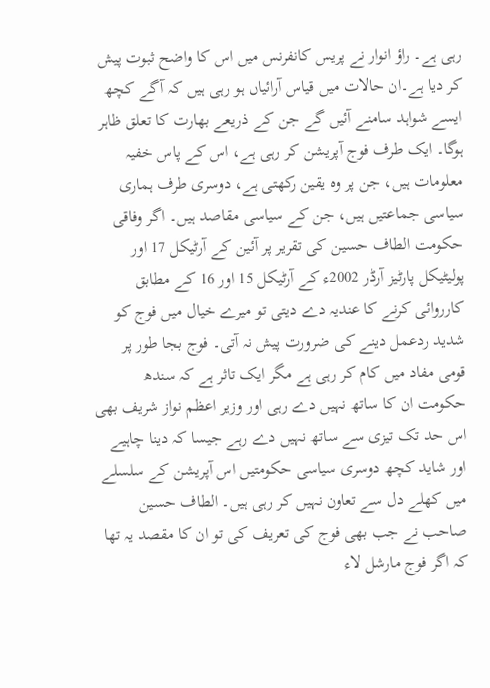رہی ہے۔ راؤ انوار نے پریس کانفرنس میں اس کا واضح ثبوت پیش کر دیا ہے۔ان حالات میں قیاس آرائیاں ہو رہی ہیں کہ آگے کچھ ایسے شواہد سامنے آئیں گے جن کے ذریعے بھارت کا تعلق ظاہر ہوگا۔ ایک طرف فوج آپریشن کر رہی ہے، اس کے پاس خفیہ معلومات ہیں، جن پر وہ یقین رکھتی ہے، دوسری طرف ہماری سیاسی جماعتیں ہیں، جن کے سیاسی مقاصد ہیں۔ اگر وفاقی حکومت الطاف حسین کی تقریر پر آئین کے آرٹیکل 17 اور پولیٹیکل پارٹیز آرڈر 2002ء کے آرٹیکل 15 اور 16 کے مطابق کارروائی کرنے کا عندیہ دے دیتی تو میرے خیال میں فوج کو شدید ردعمل دینے کی ضرورت پیش نہ آتی۔ فوج بجا طور پر قومی مفاد میں کام کر رہی ہے مگر ایک تاثر ہے کہ سندھ حکومت ان کا ساتھ نہیں دے رہی اور وزیر اعظم نواز شریف بھی اس حد تک تیزی سے ساتھ نہیں دے رہے جیسا کہ دینا چاہیے اور شاید کچھ دوسری سیاسی حکومتیں اس آپریشن کے سلسلے میں کھلے دل سے تعاون نہیں کر رہی ہیں۔ الطاف حسین صاحب نے جب بھی فوج کی تعریف کی تو ان کا مقصد یہ تھا کہ اگر فوج مارشل لاء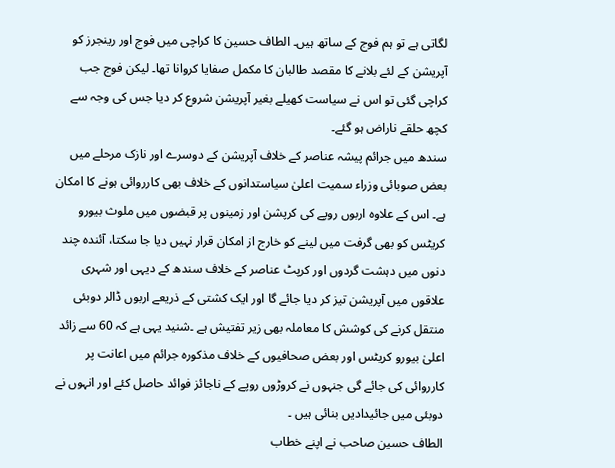لگاتی ہے تو ہم فوج کے ساتھ ہیں۔ الطاف حسین کا کراچی میں فوج اور رینجرز کو آپریشن کے لئے بلانے کا مقصد طالبان کا مکمل صفایا کروانا تھا۔ لیکن فوج جب کراچی گئی تو اس نے سیاست کھیلے بغیر آپریشن شروع کر دیا جس کی وجہ سے کچھ حلقے ناراض ہو گئے۔
سندھ میں جرائم پیشہ عناصر کے خلاف آپریشن کے دوسرے اور نازک مرحلے میں بعض صوبائی وزراء سمیت اعلیٰ سیاستدانوں کے خلاف بھی کارروائی ہونے کا امکان ہے۔ اس کے علاوہ اربوں روپے کی کرپشن اور زمینوں پر قبضوں میں ملوث بیورو کریٹس کو بھی گرفت میں لینے کو خارج از امکان قرار نہیں دیا جا سکتا، آئندہ چند دنوں میں دہشت گردوں اور کرپٹ عناصر کے خلاف سندھ کے دیہی اور شہری علاقوں میں آپریشن تیز کر دیا جائے گا اور ایک کشتی کے ذریعے اربوں ڈالر دوبئی منتقل کرنے کی کوشش کا معاملہ بھی زیر تفتیش ہے ۔شنید یہی ہے کہ 60 سے زائد اعلیٰ بیورو کریٹس اور بعض صحافیوں کے خلاف مذکورہ جرائم میں اعانت پر کارروائی کی جائے گی جنہوں نے کروڑوں روپے کے ناجائز فوائد حاصل کئے اور انہوں نے دوبئی میں جائیدادیں بنائی ہیں ۔
الطاف حسین صاحب نے اپنے خطاب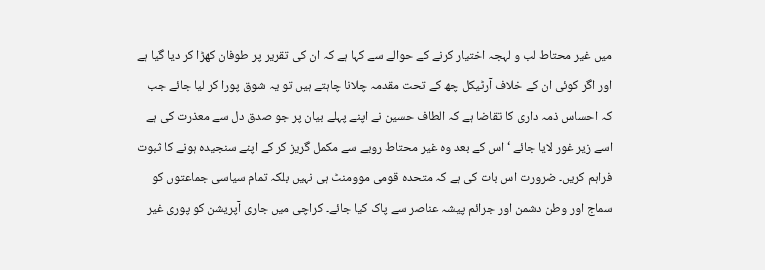میں غیر محتاط لب و لہجہ اختیار کرنے کے حوالے سے کہا ہے کہ ان کی تقریر پر طوفان کھڑا کر دیا گیا ہے اور اگر کوئی ان کے خلاف آرٹیکل چھ کے تحت مقدمہ چلانا چاہتے ہیں تو یہ شوق پورا کر لیا جائے جب کہ احساس ذمہ داری کا تقاضا ہے کہ الطاف حسین نے اپنے پہلے بیان پر جو صدق دل سے معذرت کی ہے اسے زیر غور لایا جائے ‘اس کے بعد وہ غیر محتاط رویے سے مکمل گریز کر کے اپنے سنجیدہ ہونے کا ثبوت فراہم کریں۔ ضرورت اس بات کی ہے کہ متحدہ قومی موومنٹ ہی نہیں بلکہ تمام سیاسی جماعتوں کو سماج اور وطن دشمن اور جرائم پیشہ عناصر سے پاک کیا جائے۔ کراچی میں جاری آپریشن کو پوری غیر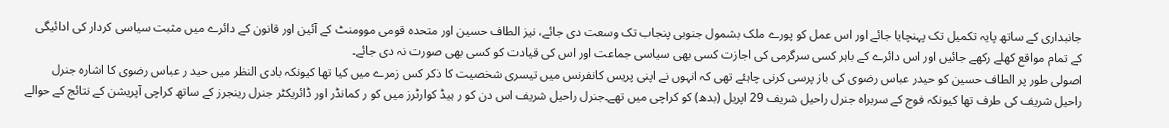جانبداری کے ساتھ پایہ تکمیل تک پہنچایا جائے اور اس عمل کو پورے ملک بشمول جنوبی پنجاب تک وسعت دی جائے، نیز الطاف حسین اور متحدہ قومی موومنٹ کے آئین اور قانون کے دائرے میں مثبت سیاسی کردار کی ادائیگی کے تمام مواقع کھلے رکھے جائیں اور اس دائرے کے باہر کسی سرگرمی کی اجازت کسی بھی سیاسی جماعت اور اس کی قیادت کو کسی بھی صورت نہ دی جائے۔
اصولی طور پر الطاف حسین کو حیدر عباس رضوی کی باز پرسی کرنی چاہئے تھی کہ انہوں نے اپنی پریس کانفرنس میں تیسری شخصیت کا ذکر کس زمرے میں کیا تھا کیونکہ بادی النظر میں حید ر عباس رضوی کا اشارہ جنرل راحیل شریف کی طرف تھا کیونکہ فوج کے سربراہ جنرل راحیل شریف 29 اپریل (بدھ) کو کراچی میں تھے۔جنرل راحیل شریف اس دن کو ر ہیڈ کوارٹرز میں کو ر کمانڈر اور ڈائریکٹر جنرل رینجرز کے ساتھ کراچی آپریشن کے نتائج کے حوالے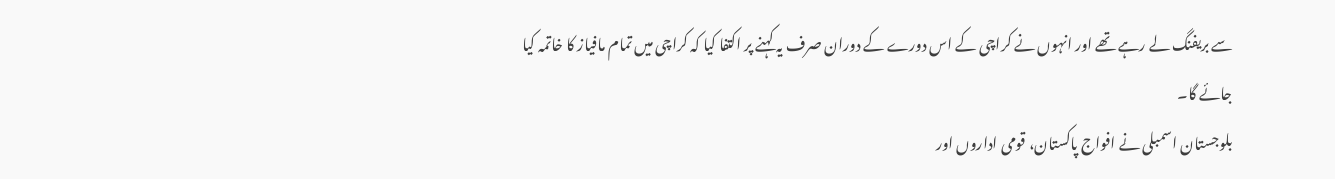سے بریفنگ لے رہے تھے اور انہوں نے کراچی کے اس دورے کے دوران صرف یہ کہنے پر اکتفا کیا کہ کراچی میں تمام مافیاز کا خاتمہ کیا جائے گا۔
بلوجستان اسمبلی نے افواج پاکستان، قومی اداروں اور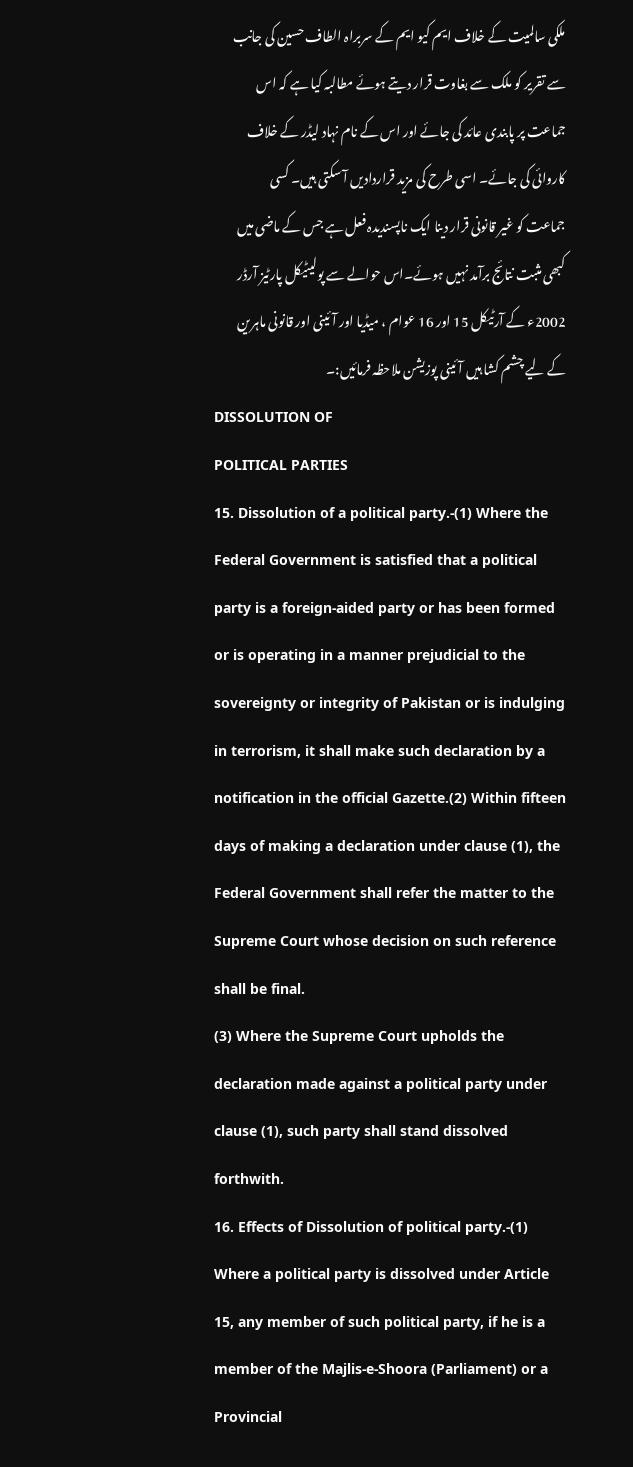ملکی سالمیت کے خلاف ایم کیو ایم کے سربراہ الطاف حسین کی جانب سے تقریر کو ملک سے بغاوت قرار دیتے ہوئے مطالبہ کیا ہے کہ اس جماعت پر پابندی عائد کی جائے اور اس کے نام نہاد لیڈر کے خلاف کاروائی کی جائے۔ اسی طرح کی مزید قراردادیں آ سکتی ہیں۔ کسی جماعت کو غیر قانونی قرار دینا ایک ناپسندیدہ فعل ہے جس کے ماضی میں کبھی مثبت نتائج برآمد نہیں ہوئے۔اس حوالے سے پولیٹیکل پارٹیز آرڈر 2002ء کے آرٹیکل 15 اور 16 عوام ، میڈیا اور آئینی اور قانونی ماہرین کے لیے چشم کشا ہیں آئینی پوزیشن ملاحظہ فرمائیں:۔
DISSOLUTION OF
POLITICAL PARTIES
15. Dissolution of a political party.-(1) Where the Federal Government is satisfied that a political party is a foreign-aided party or has been formed or is operating in a manner prejudicial to the sovereignty or integrity of Pakistan or is indulging in terrorism, it shall make such declaration by a notification in the official Gazette.(2) Within fifteen days of making a declaration under clause (1), the Federal Government shall refer the matter to the Supreme Court whose decision on such reference shall be final.
(3) Where the Supreme Court upholds the declaration made against a political party under clause (1), such party shall stand dissolved forthwith.
16. Effects of Dissolution of political party.-(1) Where a political party is dissolved under Article 15, any member of such political party, if he is a member of the Majlis-e-Shoora (Parliament) or a Provincial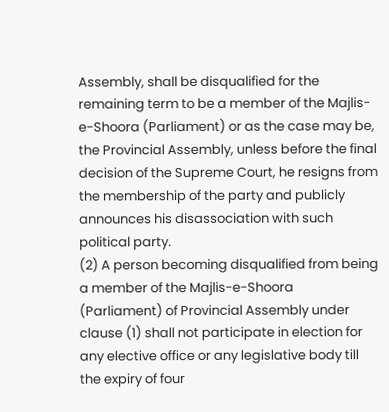Assembly, shall be disqualified for the remaining term to be a member of the Majlis-e-Shoora (Parliament) or as the case may be, the Provincial Assembly, unless before the final decision of the Supreme Court, he resigns from the membership of the party and publicly announces his disassociation with such political party.
(2) A person becoming disqualified from being a member of the Majlis-e-Shoora (Parliament) of Provincial Assembly under clause (1) shall not participate in election for any elective office or any legislative body till the expiry of four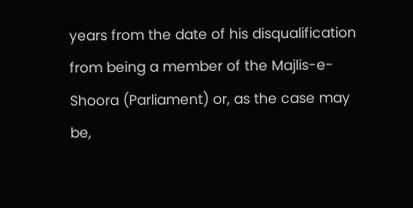years from the date of his disqualification from being a member of the Majlis-e-Shoora (Parliament) or, as the case may be,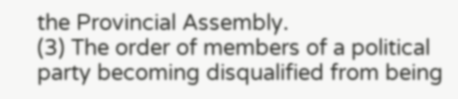the Provincial Assembly.
(3) The order of members of a political party becoming disqualified from being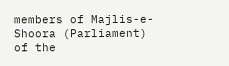members of Majlis-e-Shoora (Parliament) of the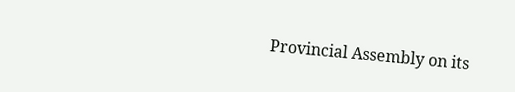Provincial Assembly on its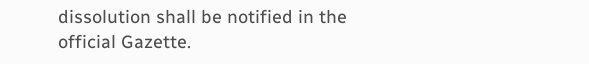dissolution shall be notified in the official Gazette.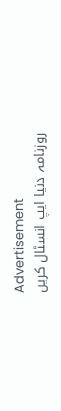Advertisement
روزنامہ دنیا ایپ انسٹال کریں